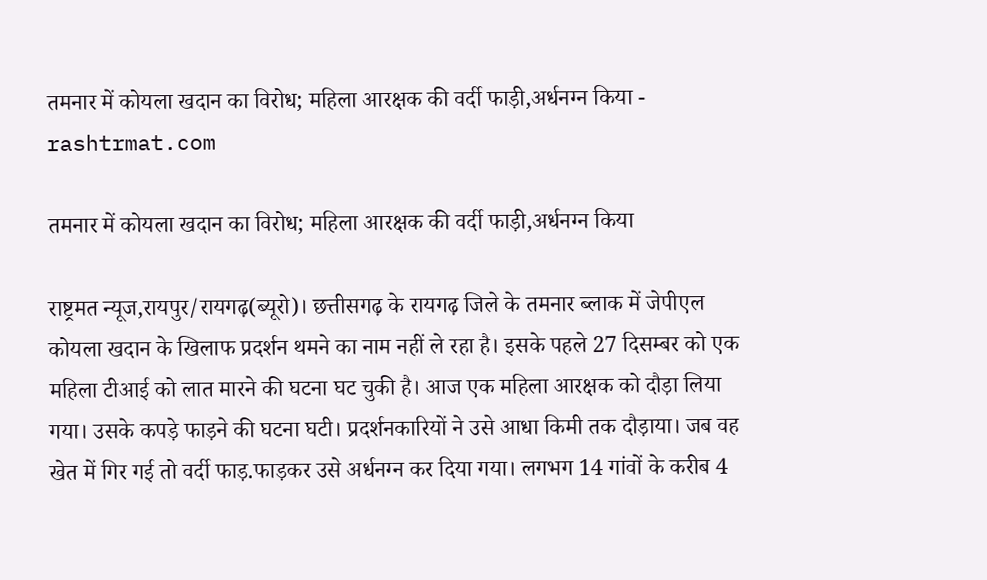तमनार में कोयला खदान का विरोध; महिला आरक्षक की वर्दी फाड़ी,अर्धनग्न किया - rashtrmat.com

तमनार में कोयला खदान का विरोध; महिला आरक्षक की वर्दी फाड़ी,अर्धनग्न किया

राष्ट्रमत न्यूज,रायपुर/रायगढ़(ब्यूरो)। छत्तीसगढ़ के रायगढ़ जिले के तमनार ब्लाक में जेपीएल कोयला खदान के खिलाफ प्रदर्शन थमने का नाम नहीं ले रहा है। इसके पहले 27 दिसम्बर को एक महिला टीआई को लात मारने की घटना घट चुकी है। आज एक महिला आरक्षक को दौड़ा लिया गया। उसके कपड़े फाड़ने की घटना घटी। प्रदर्शनकारियों ने उसे आधा किमी तक दौड़ाया। जब वह खेत में गिर गई तो वर्दी फाड़.फाड़कर उसे अर्धनग्न कर दिया गया। लगभग 14 गांवों के करीब 4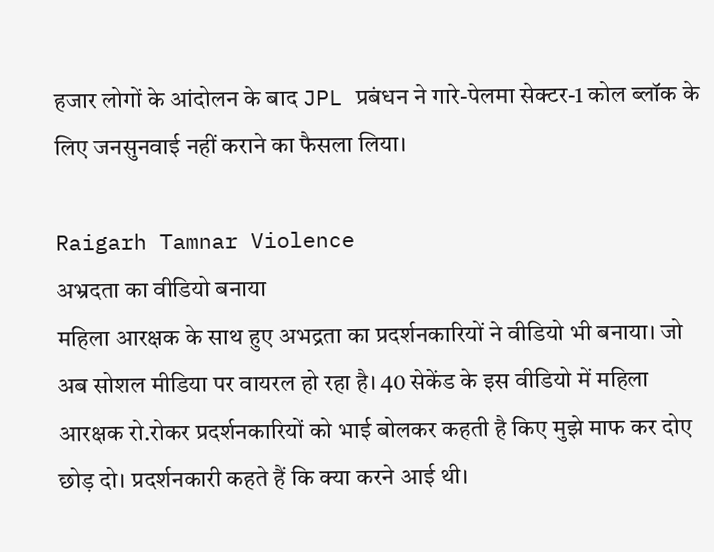हजार लोगों के आंदोलन के बाद JPL प्रबंधन ने गारे-पेलमा सेक्टर-1 कोल ब्लॉक के लिए जनसुनवाई नहीं कराने का फैसला लिया।

Raigarh Tamnar Violence
अभ्रदता का वीडियो बनाया
महिला आरक्षक के साथ हुए अभद्रता का प्रदर्शनकारियों ने वीडियो भी बनाया। जो अब सोशल मीडिया पर वायरल हो रहा है। 40 सेकेंड के इस वीडियो में महिला आरक्षक रो.रोकर प्रदर्शनकारियों को भाई बोलकर कहती है किए मुझे माफ कर दोए छोड़ दो। प्रदर्शनकारी कहते हैं कि क्या करने आई थी।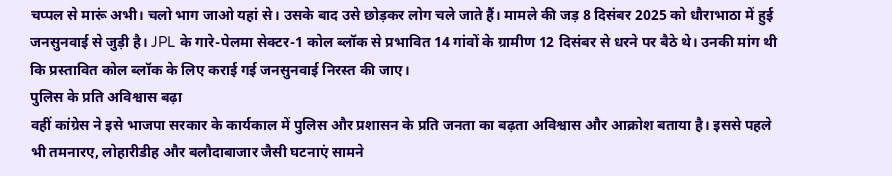चप्पल से मारूं अभी। चलो भाग जाओ यहां से। उसके बाद उसे छोड़कर लोग चले जाते हैं। मामले की जड़ 8 दिसंबर 2025 को धौराभाठा में हुई जनसुनवाई से जुड़ी है। JPL के गारे-पेलमा सेक्टर-1 कोल ब्लॉक से प्रभावित 14 गांवों के ग्रामीण 12 दिसंबर से धरने पर बैठे थे। उनकी मांग थी कि प्रस्तावित कोल ब्लॉक के लिए कराई गई जनसुनवाई निरस्त की जाए।
पुलिस के प्रति अविश्वास बढ़ा
वहीं कांग्रेस ने इसे भाजपा सरकार के कार्यकाल में पुलिस और प्रशासन के प्रति जनता का बढ़ता अविश्वास और आक्रोश बताया है। इससे पहले भी तमनारए, लोहारीडीह और बलौदाबाजार जैसी घटनाएं सामने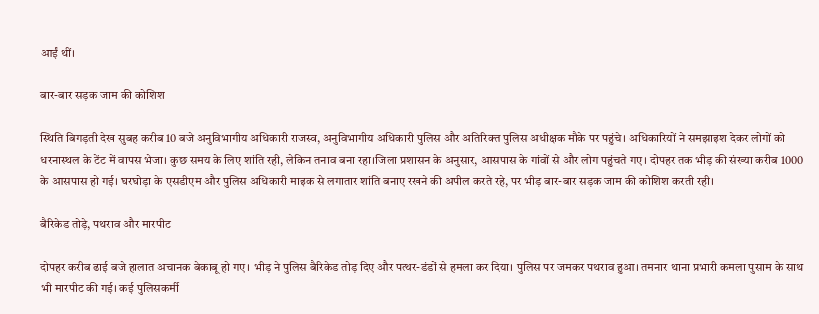आईं थीं।

बार-बार सड़क जाम की कोशिश

स्थिति बिगड़ती देख सुबह करीब 10 बजे अनुविभागीय अधिकारी राजस्व, अनुविभागीय अधिकारी पुलिस और अतिरिक्त पुलिस अधीक्षक मौके पर पहुंचे। अधिकारियों ने समझाइश देकर लोगों को धरनास्थल के टेंट में वापस भेजा। कुछ समय के लिए शांति रही, लेकिन तनाव बना रहा।जिला प्रशासन के अनुसार, आसपास के गांवों से और लोग पहुंचते गए। दोपहर तक भीड़ की संख्या करीब 1000 के आसपास हो गई। घरघोड़ा के एसडीएम और पुलिस अधिकारी माइक से लगातार शांति बनाए रखने की अपील करते रहे, पर भीड़ बार-बार सड़क जाम की कोशिश करती रही।

बैरिकेड तोड़े, पथराव और मारपीट

दोपहर करीब ढाई बजे हालात अचानक बेकाबू हो गए। भीड़ ने पुलिस बैरिकेड तोड़ दिए और पत्थर-डंडों से हमला कर दिया। पुलिस पर जमकर पथराव हुआ। तमनार थाना प्रभारी कमला पुसाम के साथ भी मारपीट की गई। कई पुलिसकर्मी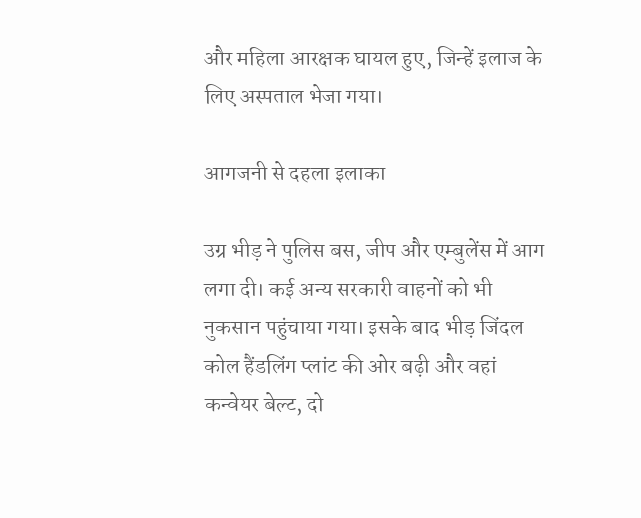और महिला आरक्षक घायल हुए, जिन्हें इलाज के लिए अस्पताल भेजा गया।

आगजनी से दहला इलाका

उग्र भीड़ ने पुलिस बस, जीप और एम्बुलेंस में आग लगा दी। कई अन्य सरकारी वाहनों को भी नुकसान पहुंचाया गया। इसके बाद भीड़ जिंदल कोल हैंडलिंग प्लांट की ओर बढ़ी और वहां कन्वेयर बेल्ट, दो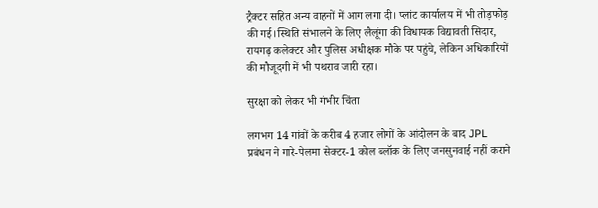ट्रैक्टर सहित अन्य वाहनों में आग लगा दी। प्लांट कार्यालय में भी तोड़फोड़ की गई।स्थिति संभालने के लिए लैलूंगा की विधायक विद्यावती सिदार, रायगढ़ कलेक्टर और पुलिस अधीक्षक मौके पर पहुंचे, लेकिन अधिकारियों की मौजूदगी में भी पथराव जारी रहा।

सुरक्षा को लेकर भी गंभीर चिंता

लगभग 14 गांवों के करीब 4 हजार लोगों के आंदोलन के बाद JPL प्रबंधन ने गारे-पेलमा सेक्टर-1 कोल ब्लॉक के लिए जनसुनवाई नहीं कराने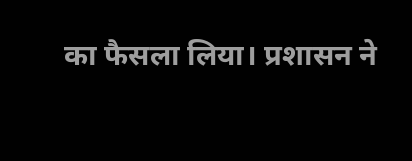का फैसला लिया। प्रशासन ने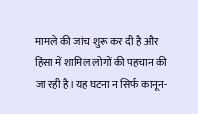मामले की जांच शुरू कर दी है और हिंसा में शामिल लोगों की पहचान की जा रही है।यह घटना न सिर्फ कानून-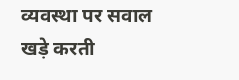व्यवस्था पर सवाल खड़े करती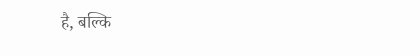है, बल्कि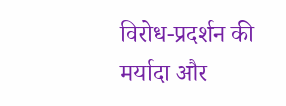विरोध-प्रदर्शन की मर्यादा और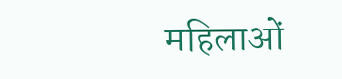महिलाओं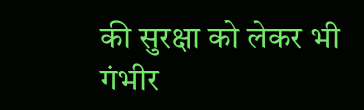की सुरक्षा को लेकर भी गंभीर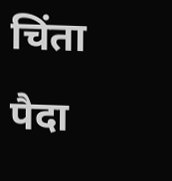चिंता पैदा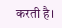करती है।